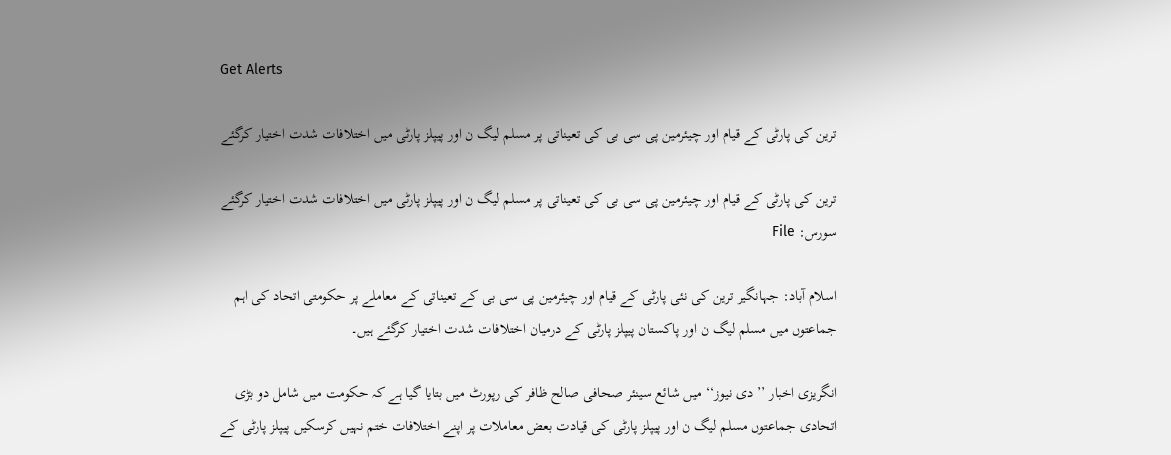Get Alerts

ترین کی پارٹی کے قیام اور چیئرمین پی سی بی کی تعیناتی پر مسلم لیگ ن اور پیپلز پارٹی میں اختلافات شدت اختیار کرگئے

ترین کی پارٹی کے قیام اور چیئرمین پی سی بی کی تعیناتی پر مسلم لیگ ن اور پیپلز پارٹی میں اختلافات شدت اختیار کرگئے
سورس: File

اسلام آباد: جہانگیر ترین کی نئی پارٹی کے قیام اور چیئرمین پی سی بی کے تعیناتی کے معاملے پر حکومتی اتحاد کی اہم جماعتوں میں مسلم لیگ ن اور پاکستان پیپلز پارٹی کے درمیان اختلافات شدت اختیار کرگئے ہیں۔

انگریزی اخبار ’’ دی نیوز‘‘ میں شائع سینئر صحافی صالح ظافر کی رپورٹ میں بتایا گیا ہے کہ حکومت میں شامل دو بڑی اتحادی جماعتوں مسلم لیگ ن اور پیپلز پارٹی کی قیادت بعض معاملات پر اپنے اختلافات ختم نہیں کرسکیں پیپلز پارٹی کے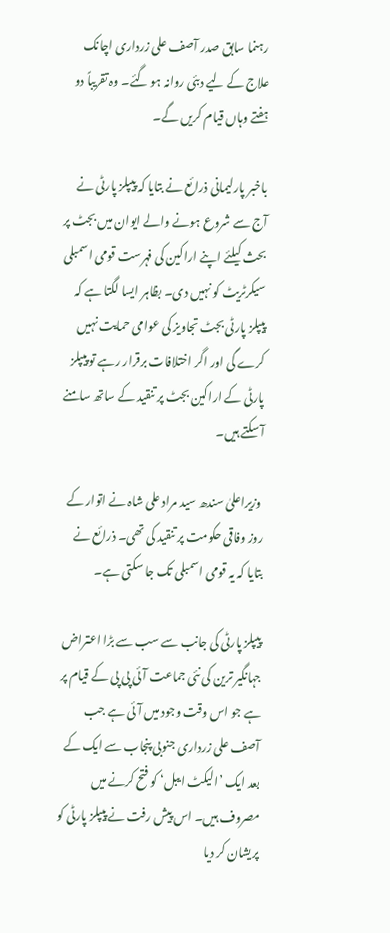رہنما سابق صدر آصف علی زرداری اچانک علاج کے لیے دبئی روانہ ہو گئے۔ وہ تقریباً دو ہفتے وہاں قیام کریں گے۔

باخبر پارلیمانی ذرائع نے بتایا کہ پیپلز پارٹی نے آج سے شروع ہونے والے ایوان میں بجٹ پر بحث کیلئے اپنے اراکین کی فہرست قومی اسمبلی سیکرٹریٹ کو نہیں دی۔ بظاہر ایسا لگتا ہے کہ پیپلز پارٹی بجٹ تجاویز کی عوامی حمایت نہیں کرے گی اور اگر اختلافات برقرار رہے تو پیپلز پارٹی کے اراکین بجٹ پر تنقید کے ساتھ سامنے آ سکتے ہیں۔

 وزیراعلیٰ سندھ سید مراد علی شاہ نے اتوار کے روز وفاقی حکومت پر تنقید کی تھی۔ ذرائع نے بتایا کہ یہ قومی اسمبلی تک جا سکتی ہے۔

پیپلز پارٹی کی جانب سے سب سے بڑا اعتراض جہانگیر ترین کی نئی جماعت آئی پی پی کے قیام پر ہے جو اس وقت وجود میں آئی ہے جب آصف علی زرداری جنوبی پنجاب سے ایک کے بعد ایک ’الیکٹ ایبل‘ کو فتح کرنے میں مصروف ہیں۔ اس پیش رفت نے پیپلز پارٹی کو پریشان کر دیا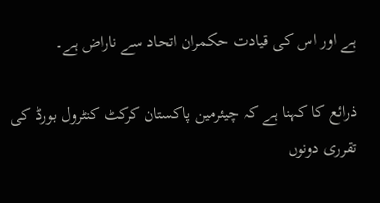ہے اور اس کی قیادت حکمران اتحاد سے ناراض ہے۔

ذرائع کا کہنا ہے کہ چیئرمین پاکستان کرکٹ کنٹرول بورڈ کی تقرری دونوں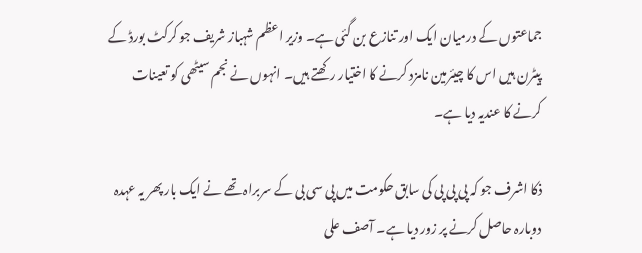جماعتوں کے درمیان ایک اور تنازع بن گئی ہے۔ وزیر اعظم شہباز شریف جو کرکٹ بورڈ کے پیٹرن ہیں اس کا چیئرمین نامزد کرنے کا اختیار رکھتے ہیں۔ انہوں نے نجم سیٹھی کو تعینات کرنے کا عندیہ دیا ہے۔

ذکا اشرف جو کہ پی پی پی کی سابق حکومت میں پی سی بی کے سربراہ تھے نے ایک بار پھر یہ عہدہ دوبارہ حاصل کرنے پر زور دیا ہے۔ آصف علی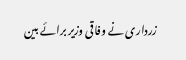زرداری نے وفاقی وزیر برائے بین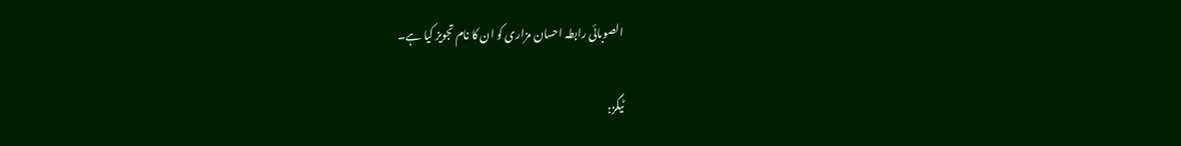الصوبائی رابطہ احسان مزاری کو ان کا نام تجویز کیا ہے۔

ٹیگز: